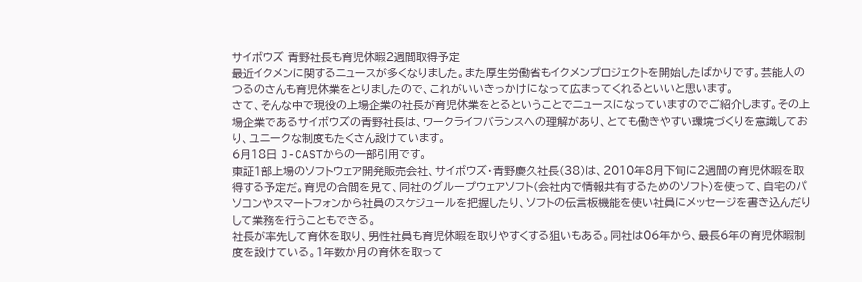サイボウズ 青野社長も育児休暇2週間取得予定
最近イクメンに関するニュースが多くなりました。また厚生労働省もイクメンプロジェクトを開始したばかりです。芸能人のつるのさんも育児休業をとりましたので、これがいいきっかけになって広まってくれるといいと思います。
さて、そんな中で現役の上場企業の社長が育児休業をとるということでニュースになっていますのでご紹介します。その上場企業であるサイボウズの青野社長は、ワークライフバランスへの理解があり、とても働きやすい環境づくりを意識しており、ユニークな制度もたくさん設けています。
6月18日 J-CASTからの一部引用です。
東証1部上場のソフトウェア開発販売会社、サイボウズ・青野慶久社長(38)は、2010年8月下旬に2週間の育児休暇を取得する予定だ。育児の合間を見て、同社のグループウェアソフト(会社内で情報共有するためのソフト)を使って、自宅のパソコンやスマートフォンから社員のスケジュールを把握したり、ソフトの伝言板機能を使い社員にメッセージを書き込んだりして業務を行うこともできる。
社長が率先して育休を取り、男性社員も育児休暇を取りやすくする狙いもある。同社は06年から、最長6年の育児休暇制度を設けている。1年数か月の育休を取って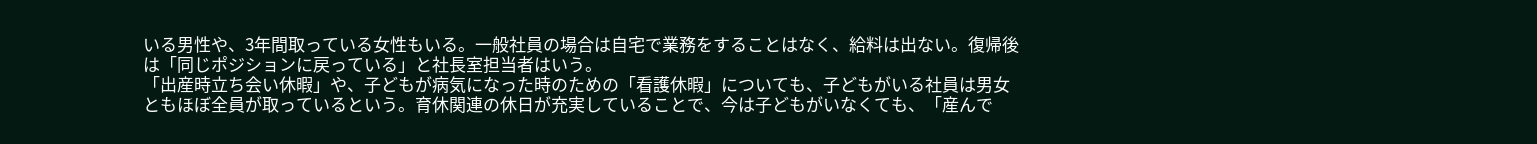いる男性や、3年間取っている女性もいる。一般社員の場合は自宅で業務をすることはなく、給料は出ない。復帰後は「同じポジションに戻っている」と社長室担当者はいう。
「出産時立ち会い休暇」や、子どもが病気になった時のための「看護休暇」についても、子どもがいる社員は男女ともほぼ全員が取っているという。育休関連の休日が充実していることで、今は子どもがいなくても、「産んで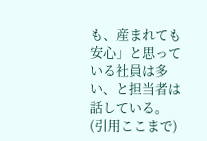も、産まれても安心」と思っている社員は多い、と担当者は話している。
(引用ここまで)